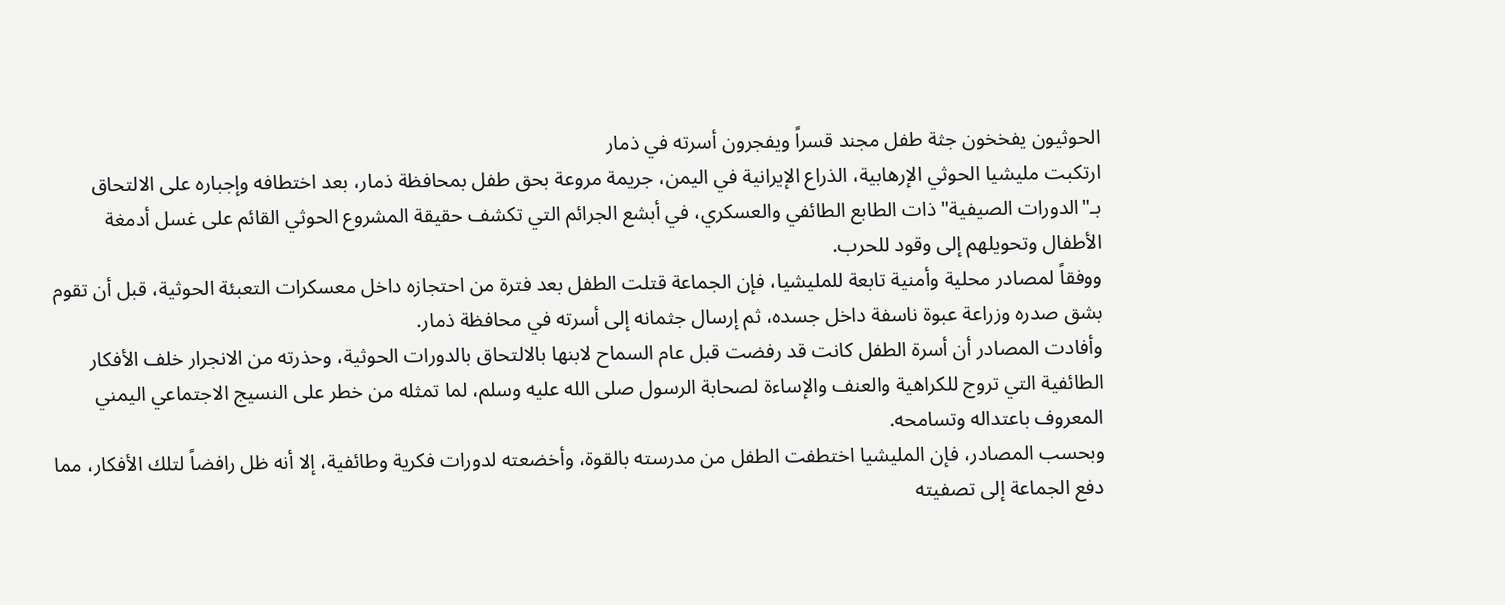الحوثيون يفخخون جثة طفل مجند قسراً ويفجرون أسرته في ذمار
ارتكبت مليشيا الحوثي الإرهابية، الذراع الإيرانية في اليمن، جريمة مروعة بحق طفل بمحافظة ذمار، بعد اختطافه وإجباره على الالتحاق بـ"الدورات الصيفية" ذات الطابع الطائفي والعسكري، في أبشع الجرائم التي تكشف حقيقة المشروع الحوثي القائم على غسل أدمغة الأطفال وتحويلهم إلى وقود للحرب.
ووفقاً لمصادر محلية وأمنية تابعة للمليشيا، فإن الجماعة قتلت الطفل بعد فترة من احتجازه داخل معسكرات التعبئة الحوثية، قبل أن تقوم بشق صدره وزراعة عبوة ناسفة داخل جسده، ثم إرسال جثمانه إلى أسرته في محافظة ذمار.
وأفادت المصادر أن أسرة الطفل كانت قد رفضت قبل عام السماح لابنها بالالتحاق بالدورات الحوثية، وحذرته من الانجرار خلف الأفكار الطائفية التي تروج للكراهية والعنف والإساءة لصحابة الرسول صلى الله عليه وسلم، لما تمثله من خطر على النسيج الاجتماعي اليمني المعروف باعتداله وتسامحه.
وبحسب المصادر، فإن المليشيا اختطفت الطفل من مدرسته بالقوة، وأخضعته لدورات فكرية وطائفية، إلا أنه ظل رافضاً لتلك الأفكار، مما دفع الجماعة إلى تصفيته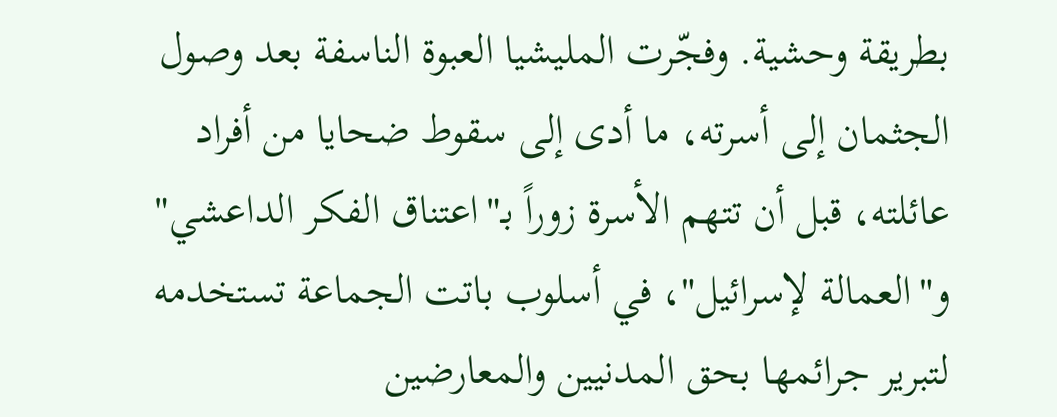بطريقة وحشية. وفجّرت المليشيا العبوة الناسفة بعد وصول الجثمان إلى أسرته، ما أدى إلى سقوط ضحايا من أفراد عائلته، قبل أن تتهم الأسرة زوراً بـ"اعتناق الفكر الداعشي" و"العمالة لإسرائيل"، في أسلوب باتت الجماعة تستخدمه لتبرير جرائمها بحق المدنيين والمعارضين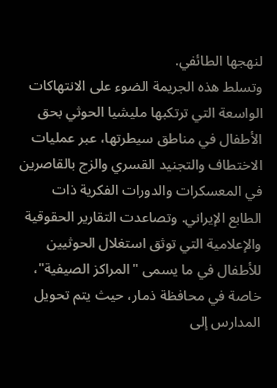لنهجها الطائفي.
وتسلط هذه الجريمة الضوء على الانتهاكات الواسعة التي ترتكبها مليشيا الحوثي بحق الأطفال في مناطق سيطرتها، عبر عمليات الاختطاف والتجنيد القسري والزج بالقاصرين في المعسكرات والدورات الفكرية ذات الطابع الإيراني. وتصاعدت التقارير الحقوقية والإعلامية التي توثق استغلال الحوثيين للأطفال في ما يسمى "المراكز الصيفية"، خاصة في محافظة ذمار، حيث يتم تحويل المدارس إلى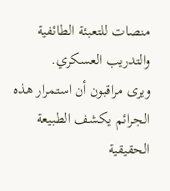منصات للتعبئة الطائفية والتدريب العسكري.
ويرى مراقبون أن استمرار هذه الجرائم يكشف الطبيعة الحقيقية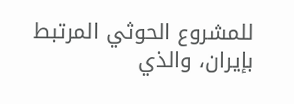للمشروع الحوثي المرتبط بإيران، والذي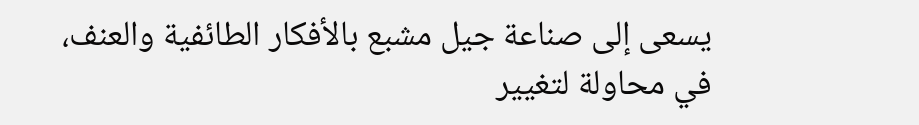يسعى إلى صناعة جيل مشبع بالأفكار الطائفية والعنف، في محاولة لتغيير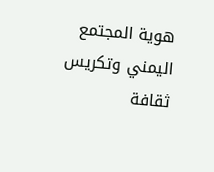هوية المجتمع اليمني وتكريس ثقافة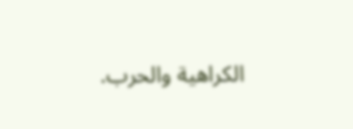الكراهية والحرب.